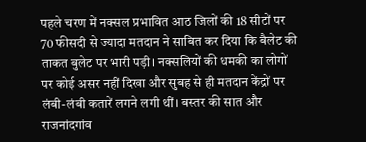पहले चरण में नक्सल प्रभावित आठ जिलों की 18 सीटों पर 70 फीसदी से ज्यादा मतदान ने साबित कर दिया कि बैलेट की ताकत बुलेट पर भारी पड़ी। नक्सलियों की धमकी का लोगों पर कोई असर नहीं दिखा और सुबह से ही मतदान केंद्रों पर लंबी-लंबी कतारें लगने लगी थीं। बस्तर की सात और राजनांदगांव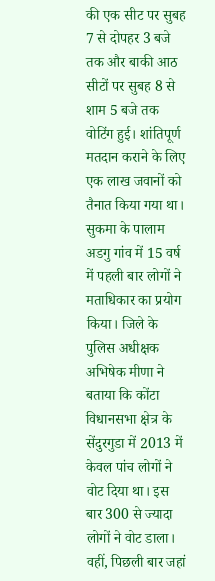की एक सीट पर सुबह 7 से दोपहर 3 बजे तक और बाकी आठ सीटों पर सुबह 8 से शाम 5 बजे तक वोटिंग हुई। शांतिपूर्ण मतदान कराने के लिए एक लाख जवानों को तैनात किया गया था।
सुकमा के पालाम अडगु गांव में 15 वर्ष में पहली बार लोगों ने मताधिकार का प्रयोग किया। जिले के पुलिस अधीक्षक अभिषेक मीणा ने बताया कि कोंटा विधानसभा क्षेत्र के सेंदुरगुडा में 2013 में केवल पांच लोगों ने वोट दिया था। इस बार 300 से ज्यादा लोगों ने वोट डाला। वहीं, पिछली बार जहां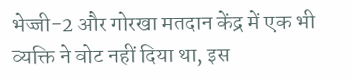भेज्जी-2 और गोरखा मतदान केंद्र में एक भी व्यक्ति ने वोट नहीं दिया था, इस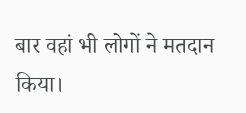बार वहां भी लोगों ने मतदान किया।